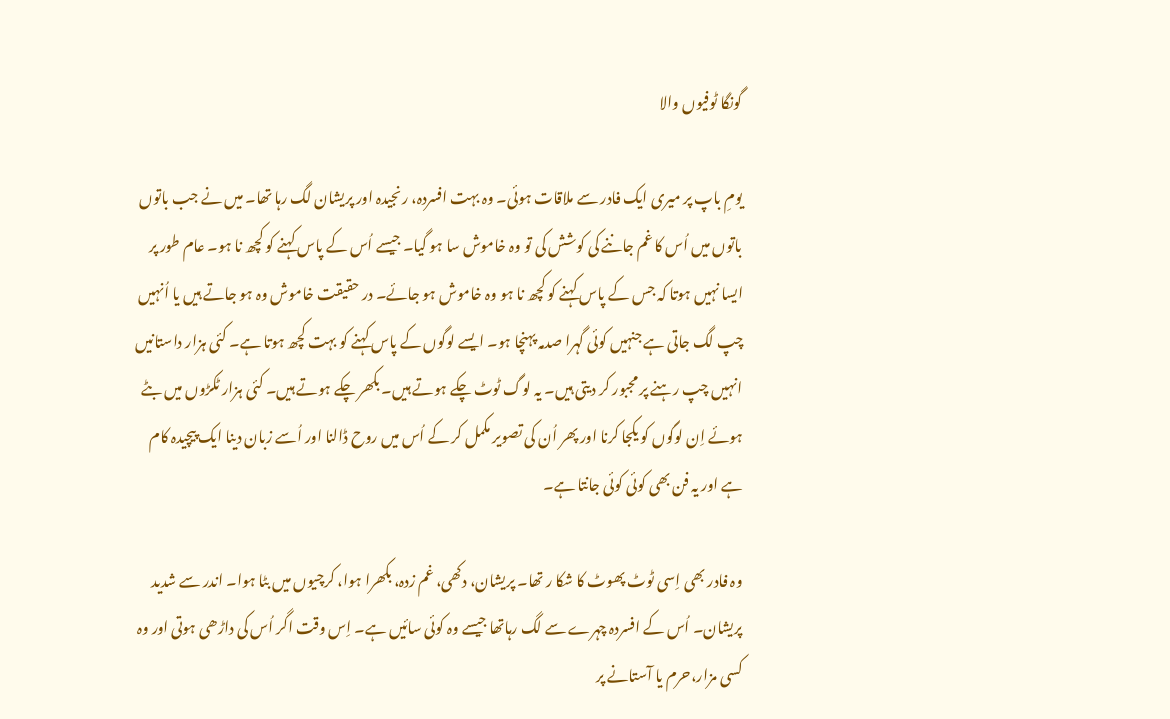گونگا ٹوفیوں والا

یومِ باپ پر میری ایک فادر سے ملاقات ہوئی۔ وہ بہت افسردہ، رنجیدہ اور پریشان لگ رہا تھا۔ میں نے جب باتوں باتوں میں اُس کا غم جاننے کی کوشش کی تو وہ خاموش سا ہو گیا۔ جیسے اُس کے پاس کہنے کو کچھ نا ہو۔ عام طور پر ایسا نہیں ہوتا کہ جس کے پاس کہنے کو کچھ نا ہو وہ خاموش ہو جائے۔ در حقیقت خاموش وہ ہو جاتے ہیں یا اُنہیں چپ لگ جاتی ہے جنہیں کوئی گہرا صدمہ پہنچا ہو۔ ایسے لوگوں کے پاس کہنے کو بہت کچھ ہوتا ہے۔ کئی ہزار داستانیں انہیں چپ رہنے پر مجبور کر دیتی ہیں۔ یہ لوگ ٹوٹ چکے ہوتے ہیں۔ بکھر چکے ہوتے ہیں۔ کئی ہزار ٹکڑوں میں بٹے ہوئے اِن لوگوں کو یکجا کرنا اور پھر اُن کی تصویر مکمل کر کے اُس میں روح ڈالنا اور اُسے زبان دینا ایک پیچیدہ کام ہے اور یہ فن بھی کوئی کوئی جانتا ہے۔

وہ فادر بھی اِسی ٹوٹ پھوٹ کا شکا ر تھا۔ پریشان، دکھی، غم زدہ، بکھرا ہوا، کرچیوں میں بٹا ہوا۔ اندر سے شدید پریشان۔ اُس کے افسردہ چہرے سے لگ رہاتھا جیسے وہ کوئی سائیں ہے۔ اِس وقت اگر اُس کی داڑھی ہوتی اور وہ کسی مزار،حرم یا آستانے پر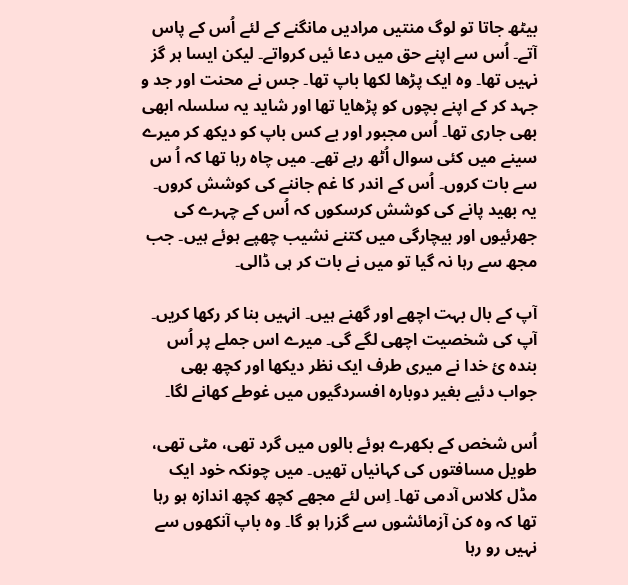بیٹھ جاتا تو لوگ منتیں مرادیں مانگنے کے لئے اُس کے پاس آتے۔ اُس سے اپنے حق میں دعا ئیں کرواتے۔ لیکن ایسا ہر گز نہیں تھا۔ وہ ایک پڑھا لکھا باپ تھا۔ جس نے محنت اور جد و جہد کر کے اپنے بچوں کو پڑھایا تھا اور شاید یہ سلسلہ ابھی بھی جاری تھا۔ اُس مجبور اور بے کس باپ کو دیکھ کر میرے سینے میں کئی سوال اُٹھ رہے تھے۔ میں چاہ رہا تھا کہ اُ س سے بات کروں۔ اُس کے اندر کا غم جاننے کی کوشش کروں۔ یہ بھید پانے کی کوشش کرسکوں کہ اُس کے چہرے کی جھرئیوں اور بیچارگی میں کتنے نشیب چھپے ہوئے ہیں۔ جب مجھ سے رہا نہ گیا تو میں نے بات کر ہی ڈالی۔

آپ کے بال بہت اچھے اور گھنے ہیں۔ انہیں بنا کر رکھا کریں۔ آپ کی شخصیت اچھی لگے گی۔ میرے اس جملے پر اُس بندہ ئ خدا نے میری طرف ایک نظر دیکھا اور کچھ بھی جواب دئیے بغیر دوبارہ افسردگیوں میں غوطے کھانے لگا۔

اُس شخص کے بکھرے ہوئے بالوں میں گرد تھی، مٹی تھی، طویل مسافتوں کی کہانیاں تھیں۔ میں چونکہ خود ایک مڈل کلاس آدمی تھا۔ اِس لئے مجھے کچھ کچھ اندازہ ہو رہا تھا کہ وہ کن آزمائشوں سے گزرا ہو گا۔ وہ باپ آنکھوں سے نہیں رو رہا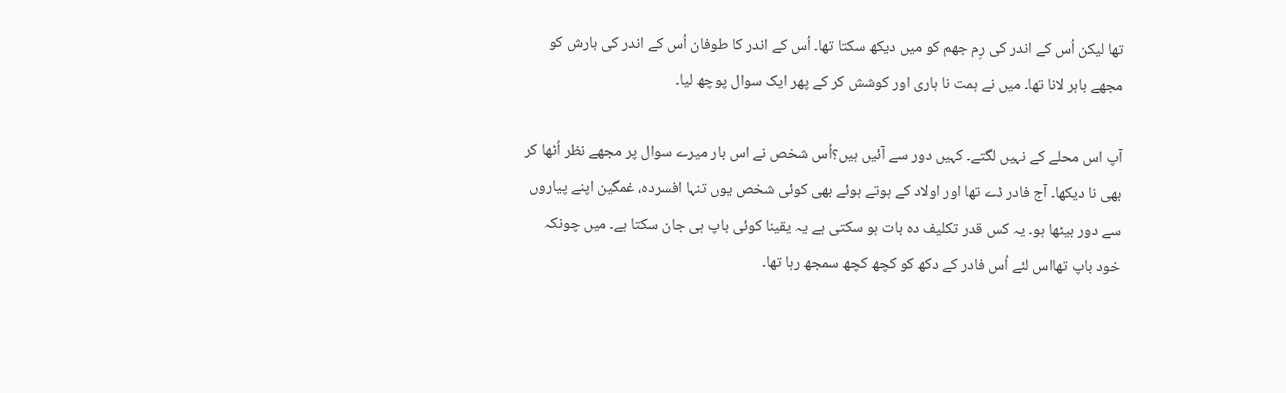تھا لیکن اُس کے اندر کی رِم جھم کو میں دیکھ سکتا تھا۔ اُس کے اندر کا طوفان اُس کے اندر کی بارش کو مجھے باہر لانا تھا۔ میں نے ہمت نا ہاری اور کوشش کر کے پھر ایک سوال پوچھ لیا۔

آپ اس محلے کے نہیں لگتے۔ کہیں دور سے آئیں ہیں؟اُس شخص نے اس بار میرے سوال پر مجھے نظر اُٹھا کر بھی نا دیکھا۔ آج فادر ڈے تھا اور اولاد کے ہوتے ہوئے بھی کوئی شخص یوں تنہا افسردہ، غمگین اپنے پیاروں سے دور بیٹھا ہو۔ یہ کس قدر تکلیف دہ بات ہو سکتی ہے یہ یقینا کوئی باپ ہی جان سکتا ہے۔ میں چونکہ خود باپ تھااس لئے اُس فادر کے دکھ کو کچھ کچھ سمجھ رہا تھا۔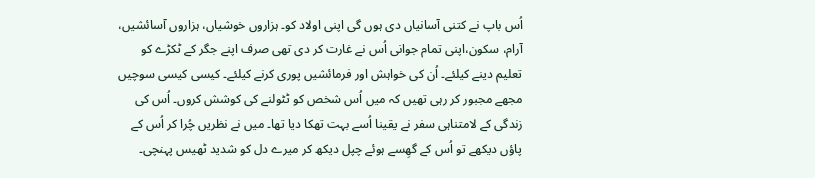اُس باپ نے کتنی آسانیاں دی ہوں گی اپنی اولاد کو۔ ہزاروں خوشیاں، ہزاروں آسائشیں، آرام، سکون،اپنی تمام جوانی اُس نے غارت کر دی تھی صرف اپنے جگر کے ٹکڑے کو تعلیم دینے کیلئے۔ اُن کی خواہش اور فرمائشیں پوری کرنے کیلئے۔ کیسی کیسی سوچیں مجھے مجبور کر رہی تھیں کہ میں اُس شخص کو ٹٹولنے کی کوشش کروں۔ اُس کی زندگی کے لامتناہی سفر نے یقینا اُسے بہت تھکا دیا تھا۔ میں نے نظریں چُرا کر اُس کے پاؤں دیکھے تو اُس کے گھِسے ہوئے چپل دیکھ کر میرے دل کو شدید ٹھیس پہنچی۔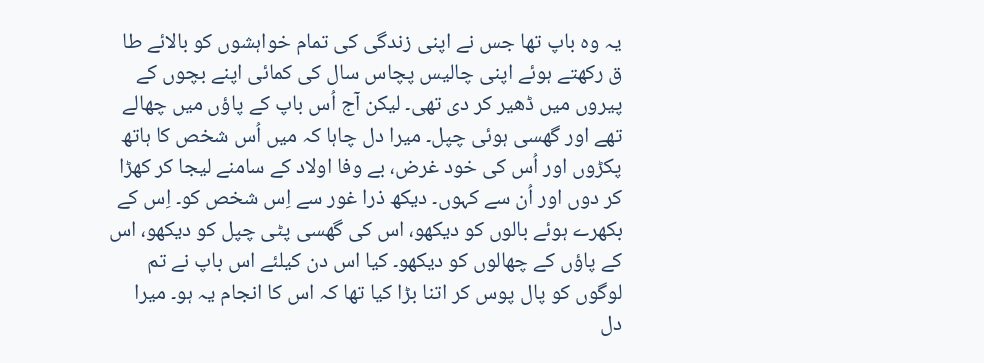یہ وہ باپ تھا جس نے اپنی زندگی کی تمام خواہشوں کو بالائے طا ق رکھتے ہوئے اپنی چالیس پچاس سال کی کمائی اپنے بچوں کے پیروں میں ڈھیر کر دی تھی۔ لیکن آج اُس باپ کے پاؤں میں چھالے تھے اور گھسی ہوئی چپل۔ میرا دل چاہا کہ میں اُس شخص کا ہاتھ پکڑوں اور اُس کی خود غرض، بے وفا اولاد کے سامنے لیجا کر کھڑا کر دوں اور اُن سے کہوں۔ دیکھ ذرا غور سے اِس شخص کو۔ اِس کے بکھرے ہوئے بالوں کو دیکھو، اس کی گھسی پٹی چپل کو دیکھو، اس کے پاؤں کے چھالوں کو دیکھو۔ کیا اس دن کیلئے اس باپ نے تم لوگوں کو پال پوس کر اتنا بڑا کیا تھا کہ اس کا انجام یہ ہو۔ میرا دل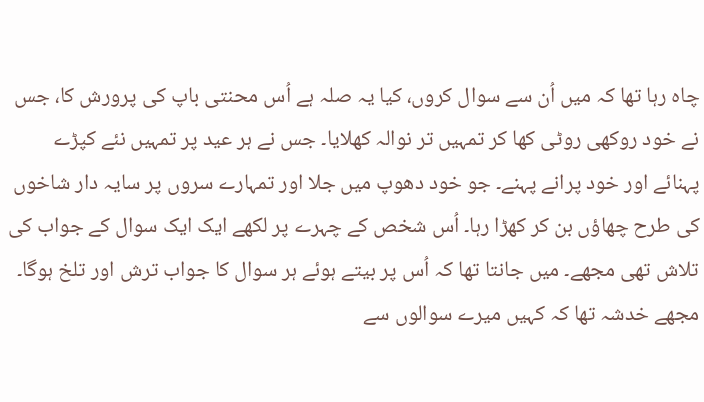چاہ رہا تھا کہ میں اُن سے سوال کروں، کیا یہ صلہ ہے اُس محنتی باپ کی پرورش کا، جس نے خود روکھی روٹی کھا کر تمہیں تر نوالہ کھلایا۔ جس نے ہر عید پر تمہیں نئے کپڑے پہنائے اور خود پرانے پہنے۔ جو خود دھوپ میں جلا اور تمہارے سروں پر سایہ دار شاخوں کی طرح چھاؤں بن کر کھڑا رہا۔ اُس شخص کے چہرے پر لکھے ایک ایک سوال کے جواب کی تلاش تھی مجھے۔ میں جانتا تھا کہ اُس پر بیتے ہوئے ہر سوال کا جواب ترش اور تلخ ہوگا۔ مجھے خدشہ تھا کہ کہیں میرے سوالوں سے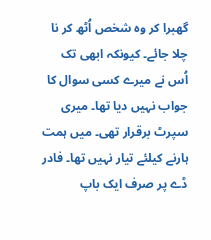گھبرا کر وہ شخص اُٹھ کر نا چلا جائے۔ کیونکہ ابھی تک اُس نے میرے کسی سوال کا جواب نہیں دیا تھا۔ میری سپرٹ برقرار تھی۔ میں ہمت ہارنے کیلئے تیار نہیں تھا۔ فادر ڈے پر صرف ایک باپ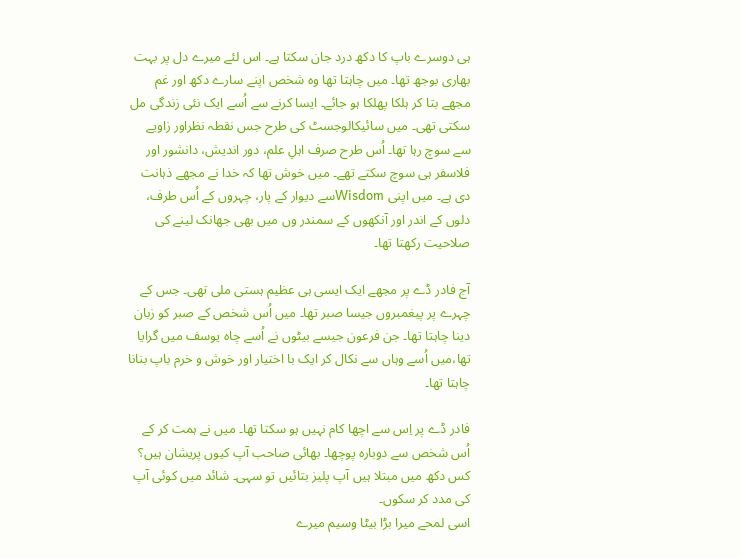ہی دوسرے باپ کا دکھ درد جان سکتا ہے۔ اس لئے میرے دل پر بہت بھاری بوجھ تھا۔ میں چاہتا تھا وہ شخص اپنے سارے دکھ اور غم مجھے بتا کر ہلکا پھلکا ہو جائے۔ ایسا کرنے سے اُسے ایک نئی زندگی مل سکتی تھی۔ میں سائیکالوجسٹ کی طرح جس نقطہ نظراور زاویے سے سوچ رہا تھا۔ اُس طرح صرف اہلِ علم، دور اندیش، دانشور اور فلاسفر ہی سوچ سکتے تھے۔ میں خوش تھا کہ خدا نے مجھے ذہانت دی ہے۔ میں اپنی Wisdomسے دیوار کے پار، چہروں کے اُس طرف، دلوں کے اندر اور آنکھوں کے سمندر وں میں بھی جھانک لینے کی صلاحیت رکھتا تھا۔

آج فادر ڈے پر مجھے ایک ایسی ہی عظیم ہستی ملی تھی۔ جس کے چہرے پر پیغمبروں جیسا صبر تھا۔ میں اُس شخص کے صبر کو زبان دینا چاہتا تھا۔ جن فرعون جیسے بیٹوں نے اُسے چاہ یوسف میں گرایا تھا،میں اُسے وہاں سے نکال کر ایک با اختیار اور خوش و خرم باپ بنانا چاہتا تھا۔

فادر ڈے پر اِس سے اچھا کام نہیں ہو سکتا تھا۔ میں نے ہمت کر کے اُس شخص سے دوبارہ پوچھا۔ بھائی صاحب آپ کیوں پریشان ہیں؟ کس دکھ میں مبتلا ہیں آپ پلیز بتائیں تو سہی۔ شائد میں کوئی آپ کی مدد کر سکوں۔
اسی لمحے میرا بڑا بیٹا وسیم میرے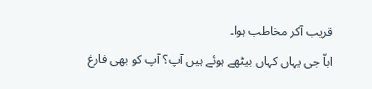قریب آکر مخاطب ہوا۔
اباّ جی یہاں کہاں بیٹھے ہوئے ہیں آپ؟ آپ کو بھی فارغ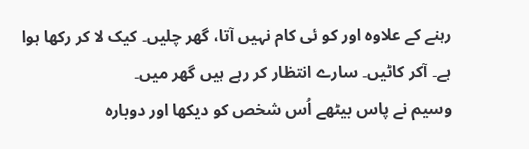رہنے کے علاوہ اور کو ئی کام نہیں آتا، گھر چلیں۔ کیک لا کر رکھا ہوا ہے۔ آکر کاٹیں۔ سارے انتظار کر رہے ہیں گھر میں۔
وسیم نے پاس بیٹھے اُس شخص کو دیکھا اور دوبارہ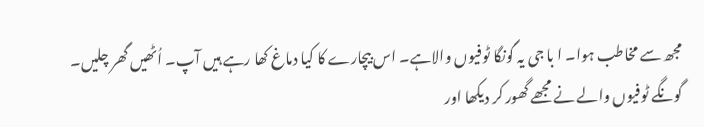مجھ سے مخاطب ہوا۔ ا با جی یہ گونگا ٹوفیوں والاہے۔ اس بیچارے کا کیا دماغ کھا رہے ہیں آپ۔ اُٹھیں گھر چلیں۔
گونگے ٹوفیوں والے نے مجھے گھور کر دیکھا اور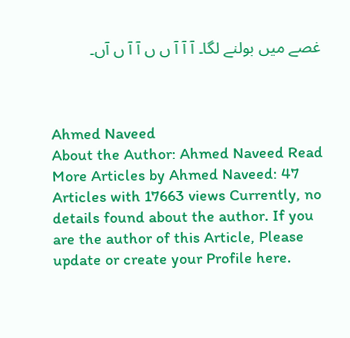غصے میں بولنے لگا۔ آ آ آ ں ں آ آ ں آں۔



Ahmed Naveed
About the Author: Ahmed Naveed Read More Articles by Ahmed Naveed: 47 Articles with 17663 views Currently, no details found about the author. If you are the author of this Article, Please update or create your Profile here.